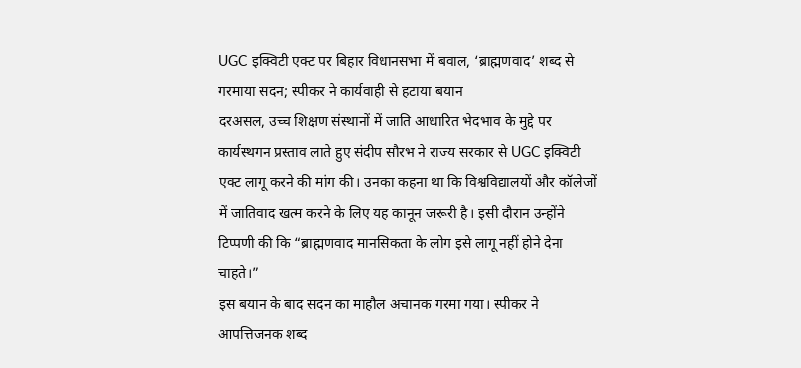UGC इक्विटी एक्ट पर बिहार विधानसभा में बवाल, ‘ब्राह्मणवाद’ शब्द से गरमाया सदन; स्पीकर ने कार्यवाही से हटाया बयान
दरअसल, उच्च शिक्षण संस्थानों में जाति आधारित भेदभाव के मुद्दे पर कार्यस्थगन प्रस्ताव लाते हुए संदीप सौरभ ने राज्य सरकार से UGC इक्विटी एक्ट लागू करने की मांग की। उनका कहना था कि विश्वविद्यालयों और कॉलेजों में जातिवाद खत्म करने के लिए यह कानून जरूरी है। इसी दौरान उन्होंने टिप्पणी की कि “ब्राह्मणवाद मानसिकता के लोग इसे लागू नहीं होने देना चाहते।”
इस बयान के बाद सदन का माहौल अचानक गरमा गया। स्पीकर ने आपत्तिजनक शब्द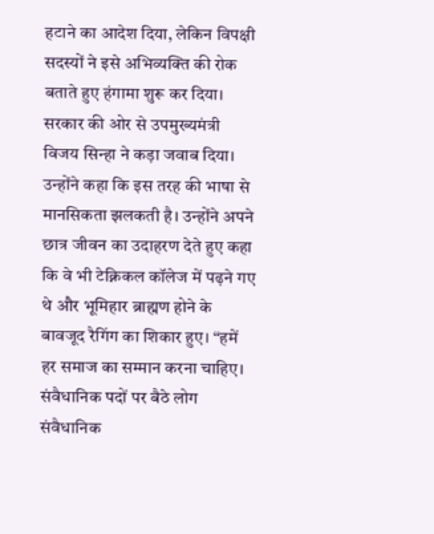हटाने का आदेश दिया, लेकिन विपक्षी सदस्यों ने इसे अभिव्यक्ति की रोक बताते हुए हंगामा शुरू कर दिया।
सरकार की ओर से उपमुख्यमंत्री विजय सिन्हा ने कड़ा जवाब दिया। उन्होंने कहा कि इस तरह की भाषा से मानसिकता झलकती है। उन्होंने अपने छात्र जीवन का उदाहरण देते हुए कहा कि वे भी टेक्निकल कॉलेज में पढ़ने गए थे और भूमिहार ब्राह्मण होने के बावजूद रैगिंग का शिकार हुए। “हमें हर समाज का सम्मान करना चाहिए। संवैधानिक पदों पर बैठे लोग संवैधानिक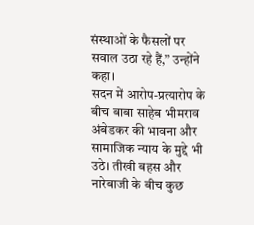संस्थाओं के फैसलों पर सवाल उठा रहे हैं,” उन्होंने कहा।
सदन में आरोप-प्रत्यारोप के बीच बाबा साहेब भीमराव अंबेडकर की भावना और सामाजिक न्याय के मुद्दे भी उठे। तीखी बहस और नारेबाजी के बीच कुछ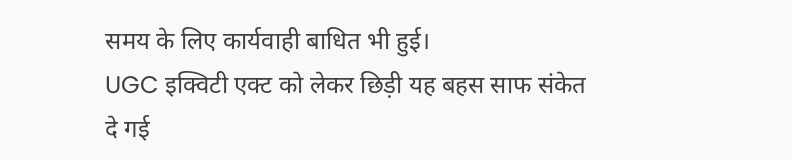समय के लिए कार्यवाही बाधित भी हुई।
UGC इक्विटी एक्ट को लेकर छिड़ी यह बहस साफ संकेत दे गई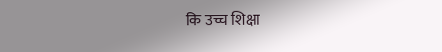कि उच्च शिक्षा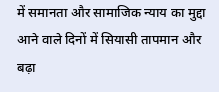में समानता और सामाजिक न्याय का मुद्दा आने वाले दिनों में सियासी तापमान और बढ़ा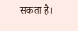सकता है।